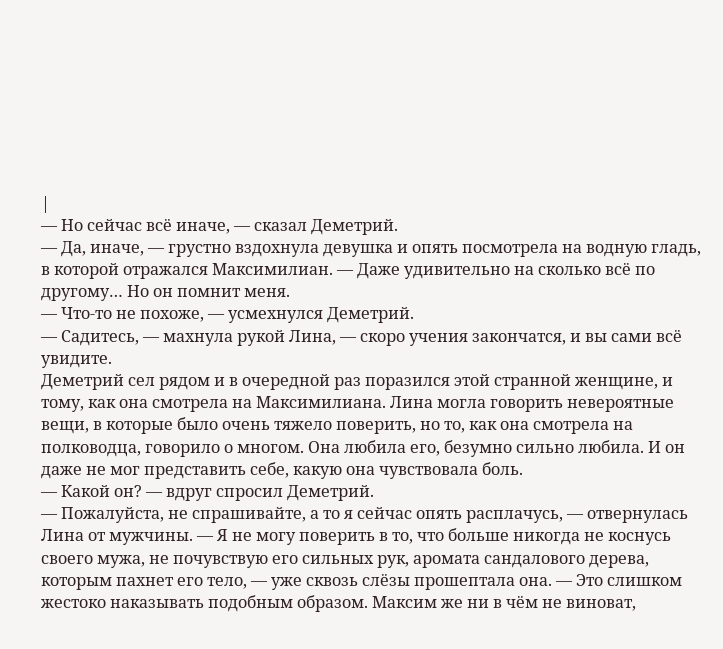|
— Но сейчас всё иначе, — сказал Деметрий.
— Да, иначе, — грустно вздохнула девушка и опять посмотрела на водную гладь, в которой отражался Максимилиан. — Даже удивительно на сколько всё по другому… Но он помнит меня.
— Что-то не похоже, — усмехнулся Деметрий.
— Садитесь, — махнула рукой Лина, — скоро учения закончатся, и вы сами всё увидите.
Деметрий сел рядом и в очередной раз поразился этой странной женщине, и тому, как она смотрела на Максимилиана. Лина могла говорить невероятные вещи, в которые было очень тяжело поверить, но то, как она смотрела на полководца, говорило о многом. Она любила его, безумно сильно любила. И он даже не мог представить себе, какую она чувствовала боль.
— Какой он? — вдруг спросил Деметрий.
— Пожалуйста, не спрашивайте, а то я сейчас опять расплачусь, — отвернулась Лина от мужчины. — Я не могу поверить в то, что больше никогда не коснусь своего мужа, не почувствую его сильных рук, аромата сандалового дерева, которым пахнет его тело, — уже сквозь слёзы прошептала она. — Это слишком жестоко наказывать подобным образом. Максим же ни в чём не виноват,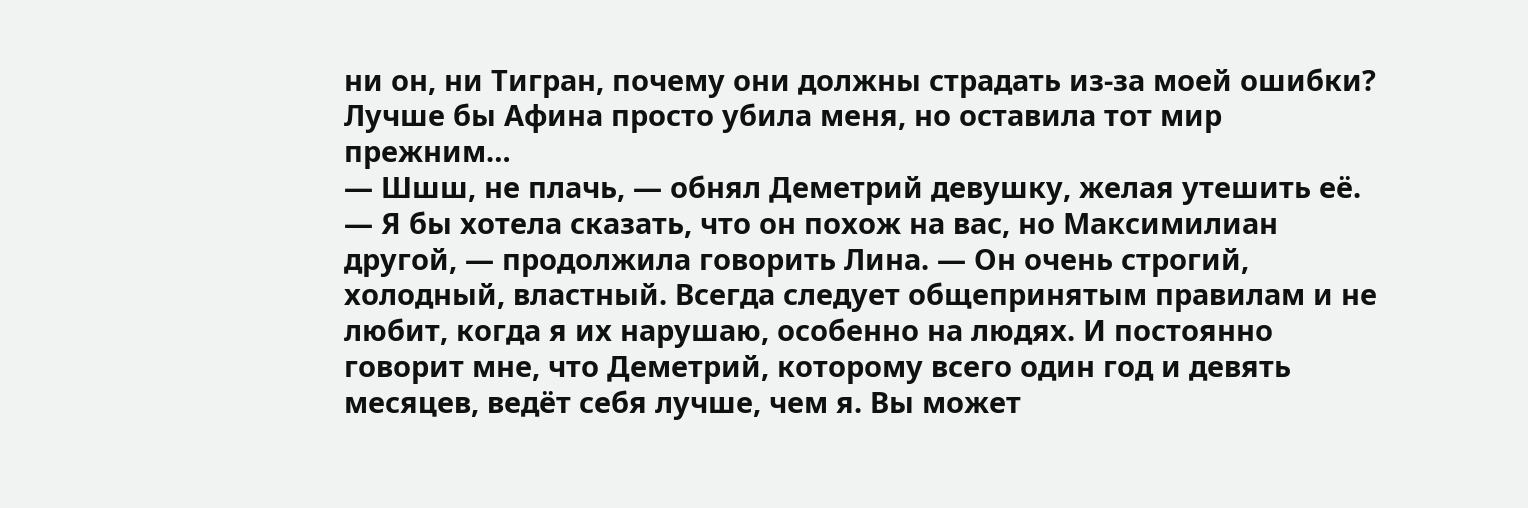ни он, ни Тигран, почему они должны страдать из-за моей ошибки? Лучше бы Афина просто убила меня, но оставила тот мир прежним…
— Шшш, не плачь, — обнял Деметрий девушку, желая утешить её.
— Я бы хотела сказать, что он похож на вас, но Максимилиан другой, — продолжила говорить Лина. — Он очень строгий, холодный, властный. Всегда следует общепринятым правилам и не любит, когда я их нарушаю, особенно на людях. И постоянно говорит мне, что Деметрий, которому всего один год и девять месяцев, ведёт себя лучше, чем я. Вы может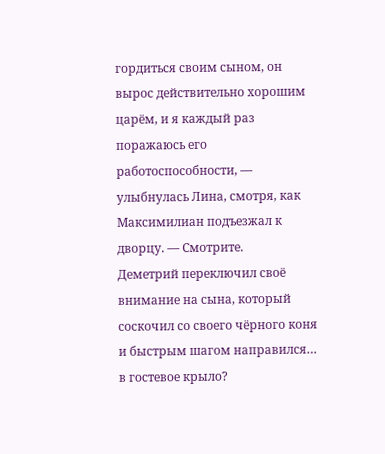гордиться своим сыном, он вырос действительно хорошим царём, и я каждый раз поражаюсь его работоспособности, — улыбнулась Лина, смотря, как Максимилиан подъезжал к дворцу. — Смотрите.
Деметрий переключил своё внимание на сына, который соскочил со своего чёрного коня и быстрым шагом направился… в гостевое крыло?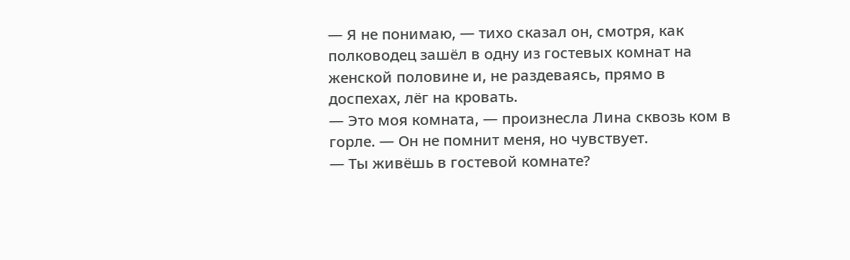— Я не понимаю, — тихо сказал он, смотря, как полководец зашёл в одну из гостевых комнат на женской половине и, не раздеваясь, прямо в доспехах, лёг на кровать.
— Это моя комната, — произнесла Лина сквозь ком в горле. — Он не помнит меня, но чувствует.
— Ты живёшь в гостевой комнате?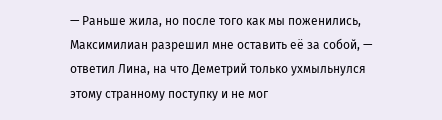— Раньше жила, но после того как мы поженились, Максимилиан разрешил мне оставить её за собой, — ответил Лина, на что Деметрий только ухмыльнулся этому странному поступку и не мог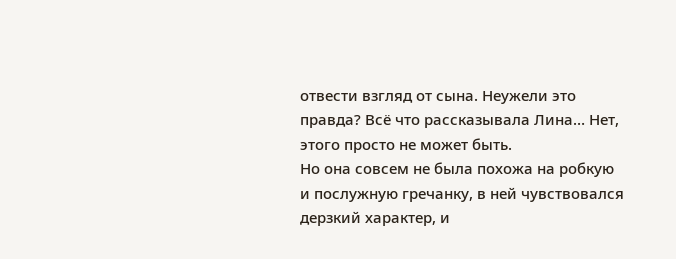отвести взгляд от сына. Неужели это правда? Всё что рассказывала Лина… Нет, этого просто не может быть.
Но она совсем не была похожа на робкую и послужную гречанку, в ней чувствовался дерзкий характер, и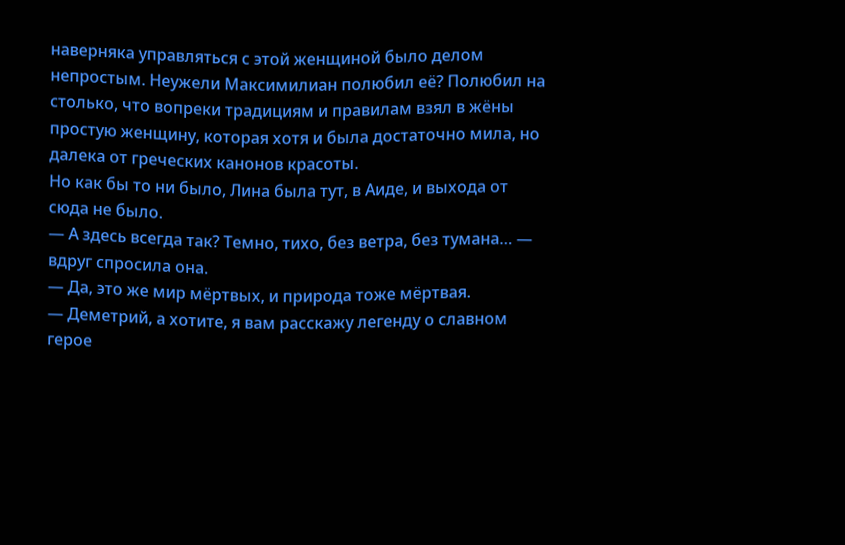наверняка управляться с этой женщиной было делом непростым. Неужели Максимилиан полюбил её? Полюбил на столько, что вопреки традициям и правилам взял в жёны простую женщину, которая хотя и была достаточно мила, но далека от греческих канонов красоты.
Но как бы то ни было, Лина была тут, в Аиде, и выхода от сюда не было.
— А здесь всегда так? Темно, тихо, без ветра, без тумана… — вдруг спросила она.
— Да, это же мир мёртвых, и природа тоже мёртвая.
— Деметрий, а хотите, я вам расскажу легенду о славном герое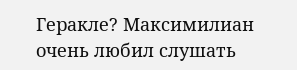Геракле? Максимилиан очень любил слушать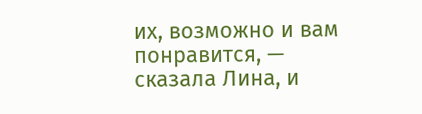их, возможно и вам понравится, — сказала Лина, и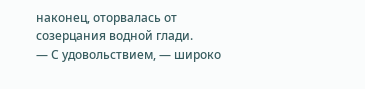наконец, оторвалась от созерцания водной глади.
— С удовольствием, — широко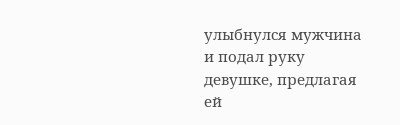улыбнулся мужчина и подал руку девушке, предлагая ей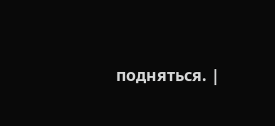подняться. |